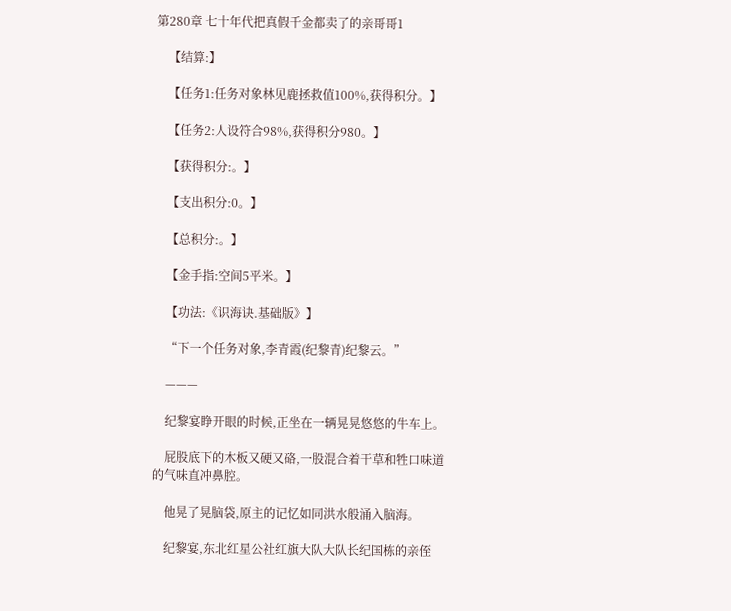第280章 七十年代把真假千金都卖了的亲哥哥1

    【结算:】

    【任务1:任务对象林见鹿拯救值100%,获得积分。】

    【任务2:人设符合98%,获得积分980。】

    【获得积分:。】

    【支出积分:0。】

    【总积分:。】

    【金手指:空间5平米。】

    【功法:《识海诀.基础版》】

    “下一个任务对象,李青霞(纪黎青)纪黎云。”

    ———

    纪黎宴睁开眼的时候,正坐在一辆晃晃悠悠的牛车上。

    屁股底下的木板又硬又硌,一股混合着干草和牲口味道的气味直冲鼻腔。

    他晃了晃脑袋,原主的记忆如同洪水般涌入脑海。

    纪黎宴,东北红星公社红旗大队大队长纪国栋的亲侄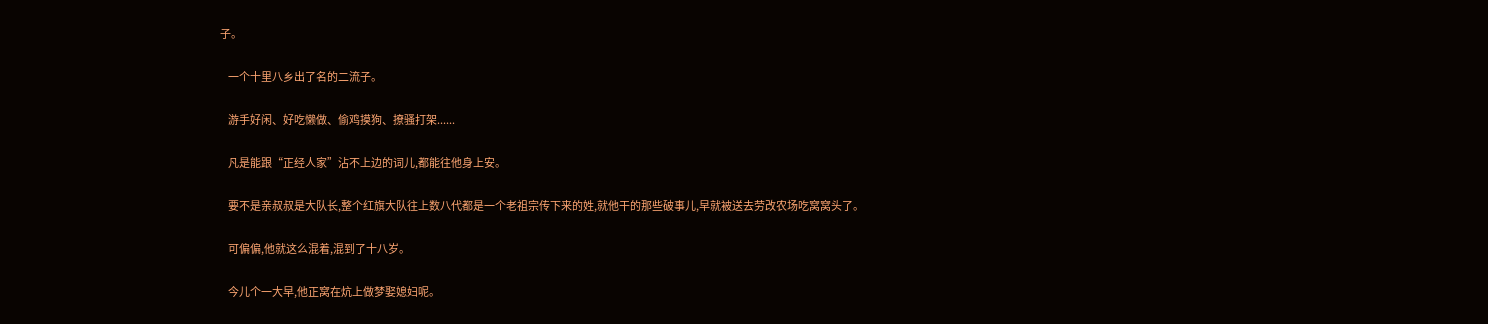子。

    一个十里八乡出了名的二流子。

    游手好闲、好吃懒做、偷鸡摸狗、撩骚打架......

    凡是能跟“正经人家”沾不上边的词儿,都能往他身上安。

    要不是亲叔叔是大队长,整个红旗大队往上数八代都是一个老祖宗传下来的姓,就他干的那些破事儿,早就被送去劳改农场吃窝窝头了。

    可偏偏,他就这么混着,混到了十八岁。

    今儿个一大早,他正窝在炕上做梦娶媳妇呢。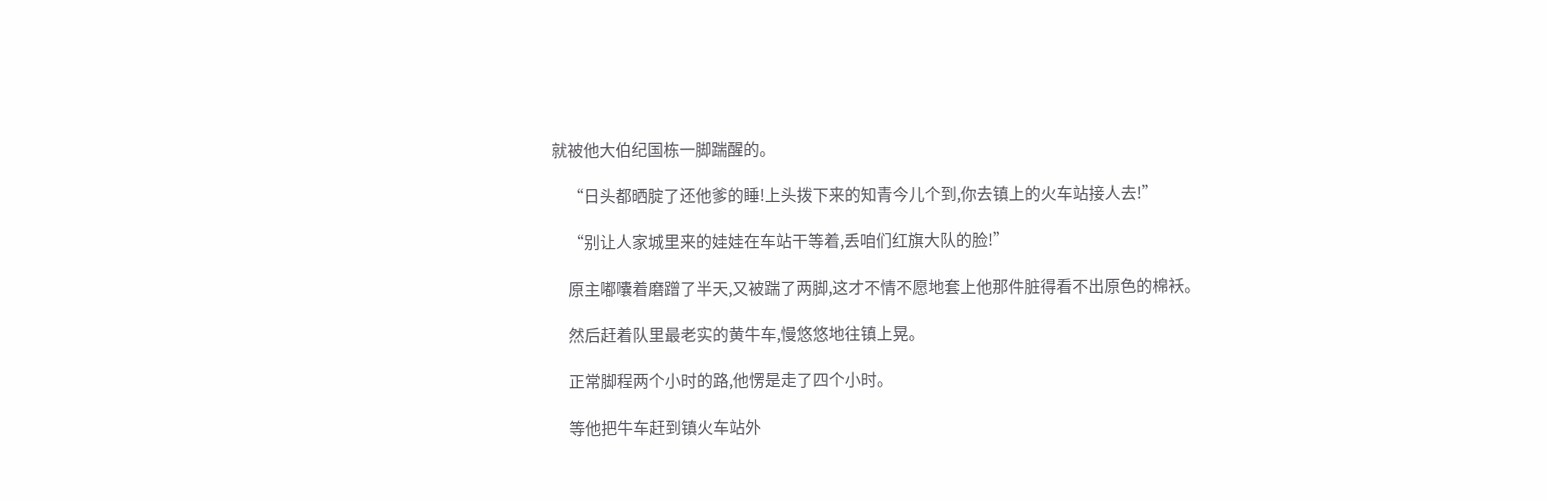就被他大伯纪国栋一脚踹醒的。

    “日头都晒腚了还他爹的睡!上头拨下来的知青今儿个到,你去镇上的火车站接人去!”

    “别让人家城里来的娃娃在车站干等着,丢咱们红旗大队的脸!”

    原主嘟囔着磨蹭了半天,又被踹了两脚,这才不情不愿地套上他那件脏得看不出原色的棉袄。

    然后赶着队里最老实的黄牛车,慢悠悠地往镇上晃。

    正常脚程两个小时的路,他愣是走了四个小时。

    等他把牛车赶到镇火车站外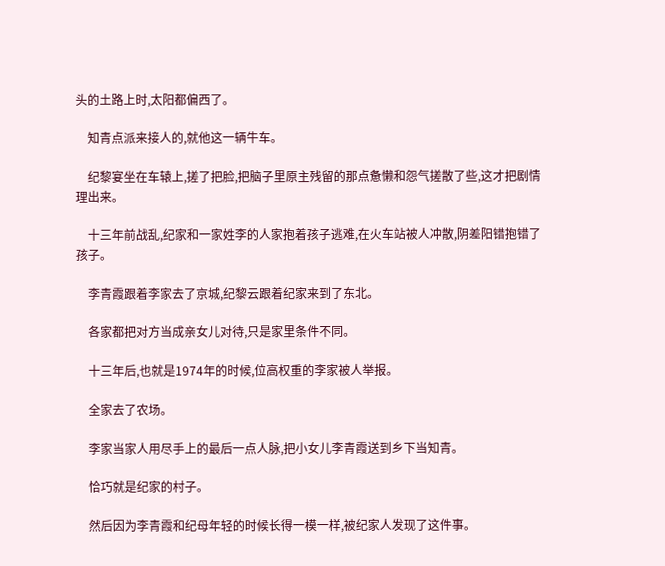头的土路上时,太阳都偏西了。

    知青点派来接人的,就他这一辆牛车。

    纪黎宴坐在车辕上,搓了把脸,把脑子里原主残留的那点惫懒和怨气搓散了些,这才把剧情理出来。

    十三年前战乱,纪家和一家姓李的人家抱着孩子逃难,在火车站被人冲散,阴差阳错抱错了孩子。

    李青霞跟着李家去了京城,纪黎云跟着纪家来到了东北。

    各家都把对方当成亲女儿对待,只是家里条件不同。

    十三年后,也就是1974年的时候,位高权重的李家被人举报。

    全家去了农场。

    李家当家人用尽手上的最后一点人脉,把小女儿李青霞送到乡下当知青。

    恰巧就是纪家的村子。

    然后因为李青霞和纪母年轻的时候长得一模一样,被纪家人发现了这件事。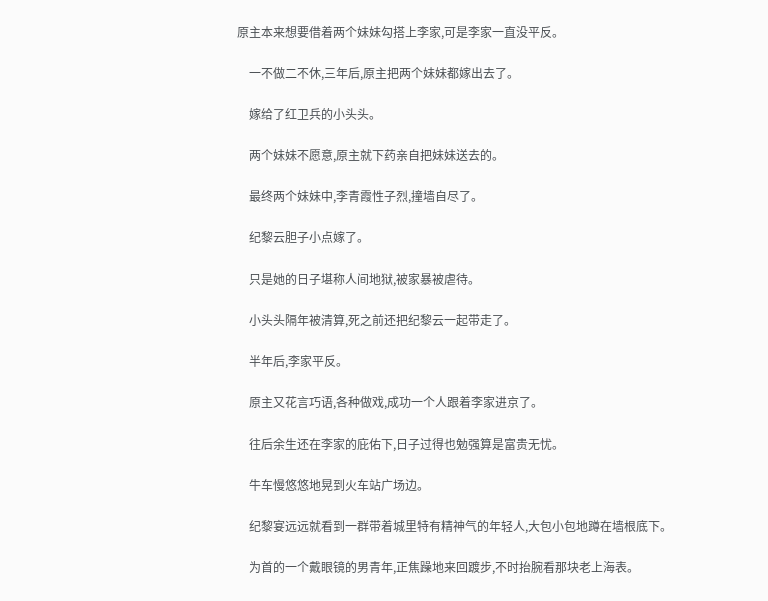原主本来想要借着两个妹妹勾搭上李家,可是李家一直没平反。

    一不做二不休,三年后,原主把两个妹妹都嫁出去了。

    嫁给了红卫兵的小头头。

    两个妹妹不愿意,原主就下药亲自把妹妹送去的。

    最终两个妹妹中,李青霞性子烈,撞墙自尽了。

    纪黎云胆子小点嫁了。

    只是她的日子堪称人间地狱,被家暴被虐待。

    小头头隔年被清算,死之前还把纪黎云一起带走了。

    半年后,李家平反。

    原主又花言巧语,各种做戏,成功一个人跟着李家进京了。

    往后余生还在李家的庇佑下,日子过得也勉强算是富贵无忧。

    牛车慢悠悠地晃到火车站广场边。

    纪黎宴远远就看到一群带着城里特有精神气的年轻人,大包小包地蹲在墙根底下。

    为首的一个戴眼镜的男青年,正焦躁地来回踱步,不时抬腕看那块老上海表。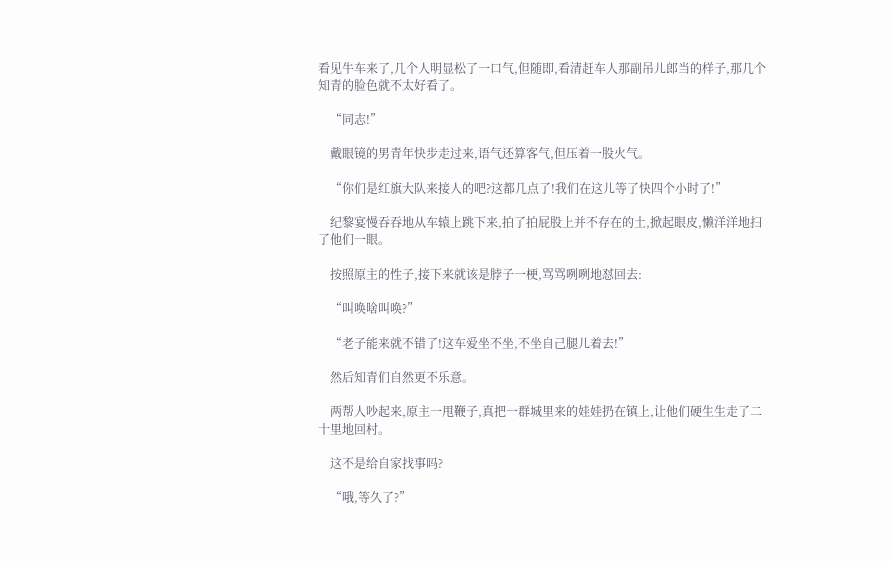看见牛车来了,几个人明显松了一口气,但随即,看清赶车人那副吊儿郎当的样子,那几个知青的脸色就不太好看了。

    “同志!”

    戴眼镜的男青年快步走过来,语气还算客气,但压着一股火气。

    “你们是红旗大队来接人的吧?这都几点了!我们在这儿等了快四个小时了!”

    纪黎宴慢吞吞地从车辕上跳下来,拍了拍屁股上并不存在的土,掀起眼皮,懒洋洋地扫了他们一眼。

    按照原主的性子,接下来就该是脖子一梗,骂骂咧咧地怼回去:

    “叫唤啥叫唤?”

    “老子能来就不错了!这车爱坐不坐,不坐自己腿儿着去!”

    然后知青们自然更不乐意。

    两帮人吵起来,原主一甩鞭子,真把一群城里来的娃娃扔在镇上,让他们硬生生走了二十里地回村。

    这不是给自家找事吗?

    “哦,等久了?”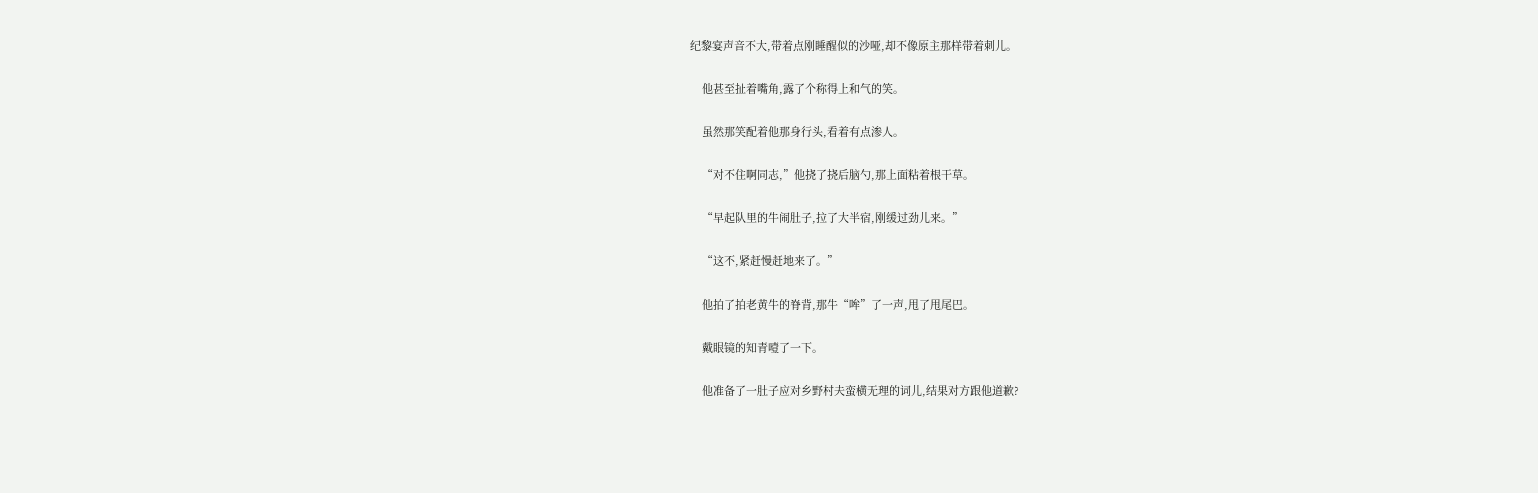纪黎宴声音不大,带着点刚睡醒似的沙哑,却不像原主那样带着刺儿。

    他甚至扯着嘴角,露了个称得上和气的笑。

    虽然那笑配着他那身行头,看着有点渗人。

    “对不住啊同志,”他挠了挠后脑勺,那上面粘着根干草。

    “早起队里的牛闹肚子,拉了大半宿,刚缓过劲儿来。”

    “这不,紧赶慢赶地来了。”

    他拍了拍老黄牛的脊背,那牛“哞”了一声,甩了甩尾巴。

    戴眼镜的知青噎了一下。

    他准备了一肚子应对乡野村夫蛮横无理的词儿,结果对方跟他道歉?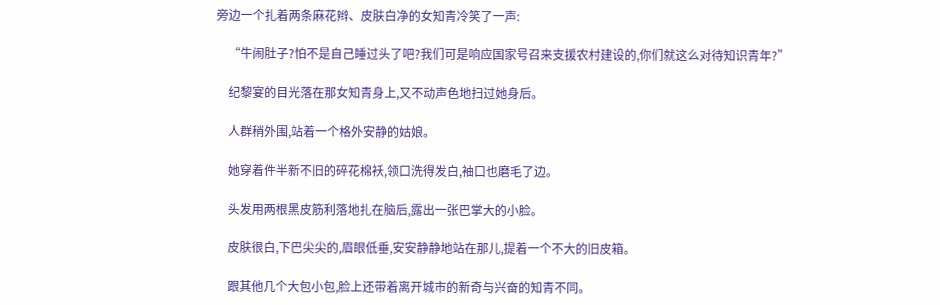旁边一个扎着两条麻花辫、皮肤白净的女知青冷笑了一声:

    “牛闹肚子?怕不是自己睡过头了吧?我们可是响应国家号召来支援农村建设的,你们就这么对待知识青年?”

    纪黎宴的目光落在那女知青身上,又不动声色地扫过她身后。

    人群稍外围,站着一个格外安静的姑娘。

    她穿着件半新不旧的碎花棉袄,领口洗得发白,袖口也磨毛了边。

    头发用两根黑皮筋利落地扎在脑后,露出一张巴掌大的小脸。

    皮肤很白,下巴尖尖的,眉眼低垂,安安静静地站在那儿,提着一个不大的旧皮箱。

    跟其他几个大包小包,脸上还带着离开城市的新奇与兴奋的知青不同。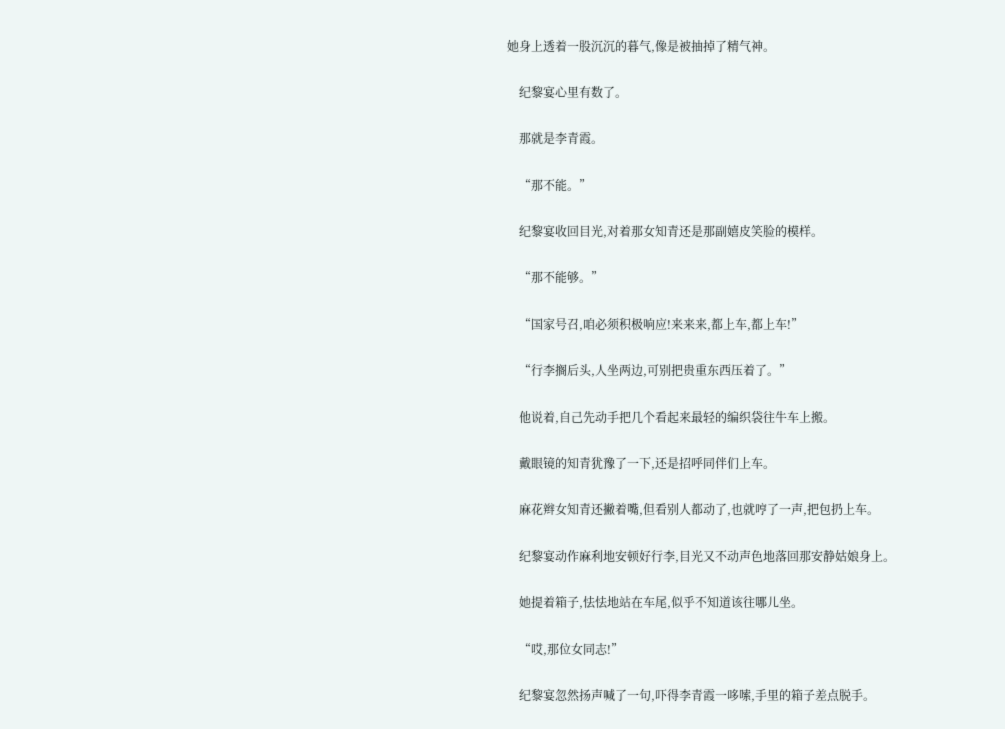她身上透着一股沉沉的暮气,像是被抽掉了精气神。

    纪黎宴心里有数了。

    那就是李青霞。

    “那不能。”

    纪黎宴收回目光,对着那女知青还是那副嬉皮笑脸的模样。

    “那不能够。”

    “国家号召,咱必须积极响应!来来来,都上车,都上车!”

    “行李搁后头,人坐两边,可别把贵重东西压着了。”

    他说着,自己先动手把几个看起来最轻的编织袋往牛车上搬。

    戴眼镜的知青犹豫了一下,还是招呼同伴们上车。

    麻花辫女知青还撇着嘴,但看别人都动了,也就哼了一声,把包扔上车。

    纪黎宴动作麻利地安顿好行李,目光又不动声色地落回那安静姑娘身上。

    她提着箱子,怯怯地站在车尾,似乎不知道该往哪儿坐。

    “哎,那位女同志!”

    纪黎宴忽然扬声喊了一句,吓得李青霞一哆嗦,手里的箱子差点脱手。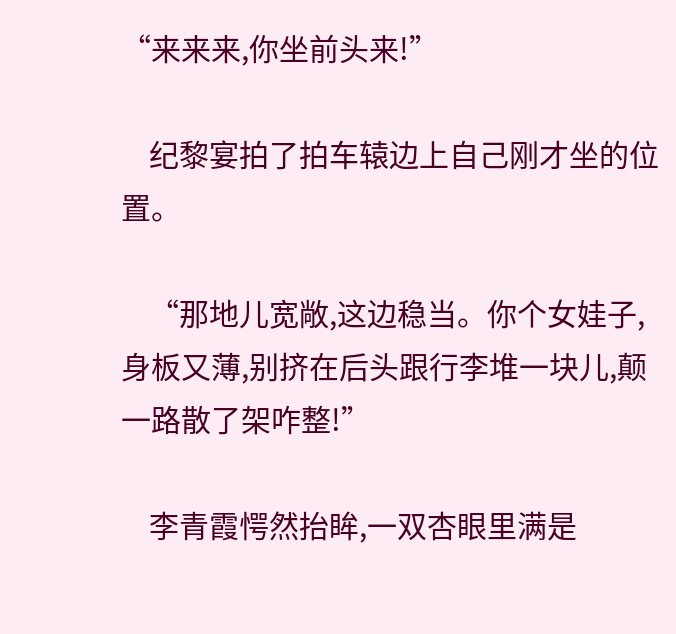“来来来,你坐前头来!”

    纪黎宴拍了拍车辕边上自己刚才坐的位置。

    “那地儿宽敞,这边稳当。你个女娃子,身板又薄,别挤在后头跟行李堆一块儿,颠一路散了架咋整!”

    李青霞愕然抬眸,一双杏眼里满是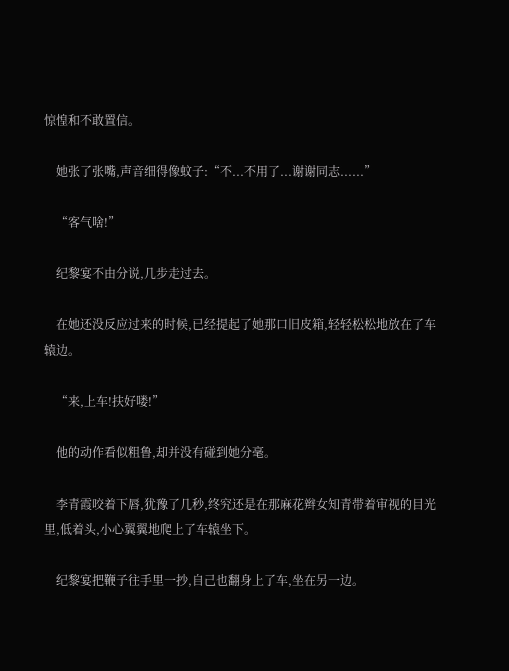惊惶和不敢置信。

    她张了张嘴,声音细得像蚊子:“不...不用了...谢谢同志......”

    “客气啥!”

    纪黎宴不由分说,几步走过去。

    在她还没反应过来的时候,已经提起了她那口旧皮箱,轻轻松松地放在了车辕边。

    “来,上车!扶好喽!”

    他的动作看似粗鲁,却并没有碰到她分毫。

    李青霞咬着下唇,犹豫了几秒,终究还是在那麻花辫女知青带着审视的目光里,低着头,小心翼翼地爬上了车辕坐下。

    纪黎宴把鞭子往手里一抄,自己也翻身上了车,坐在另一边。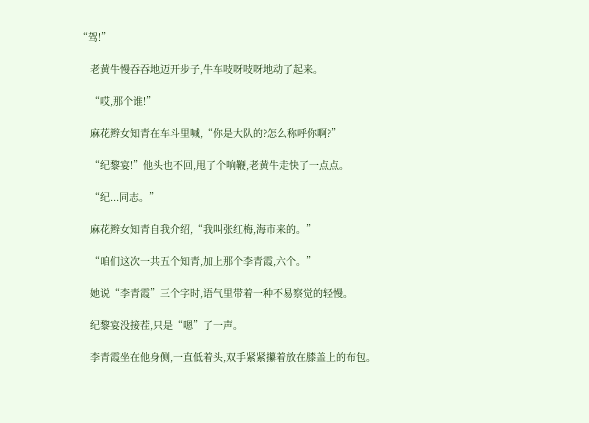“驾!”

    老黄牛慢吞吞地迈开步子,牛车吱呀吱呀地动了起来。

    “哎,那个谁!”

    麻花辫女知青在车斗里喊,“你是大队的?怎么称呼你啊?”

    “纪黎宴!”他头也不回,甩了个响鞭,老黄牛走快了一点点。

    “纪...同志。”

    麻花辫女知青自我介绍,“我叫张红梅,海市来的。”

    “咱们这次一共五个知青,加上那个李青霞,六个。”

    她说“李青霞”三个字时,语气里带着一种不易察觉的轻慢。

    纪黎宴没接茬,只是“嗯”了一声。

    李青霞坐在他身侧,一直低着头,双手紧紧攥着放在膝盖上的布包。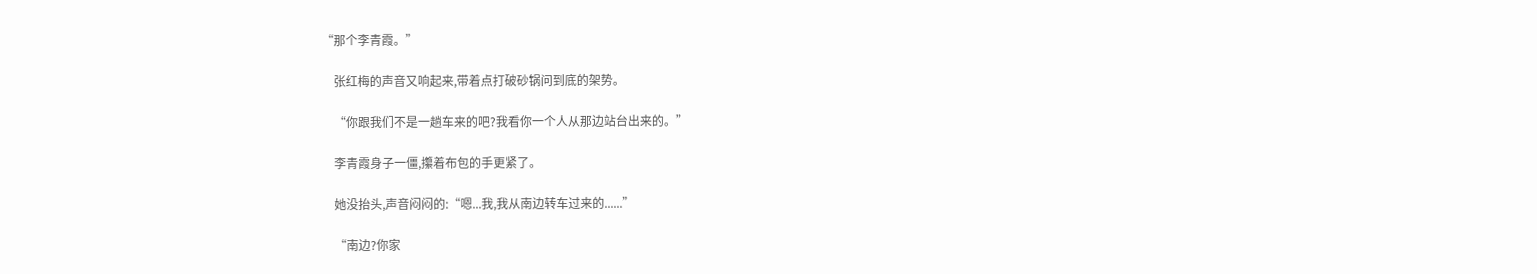“那个李青霞。”

    张红梅的声音又响起来,带着点打破砂锅问到底的架势。

    “你跟我们不是一趟车来的吧?我看你一个人从那边站台出来的。”

    李青霞身子一僵,攥着布包的手更紧了。

    她没抬头,声音闷闷的:“嗯...我,我从南边转车过来的......”

    “南边?你家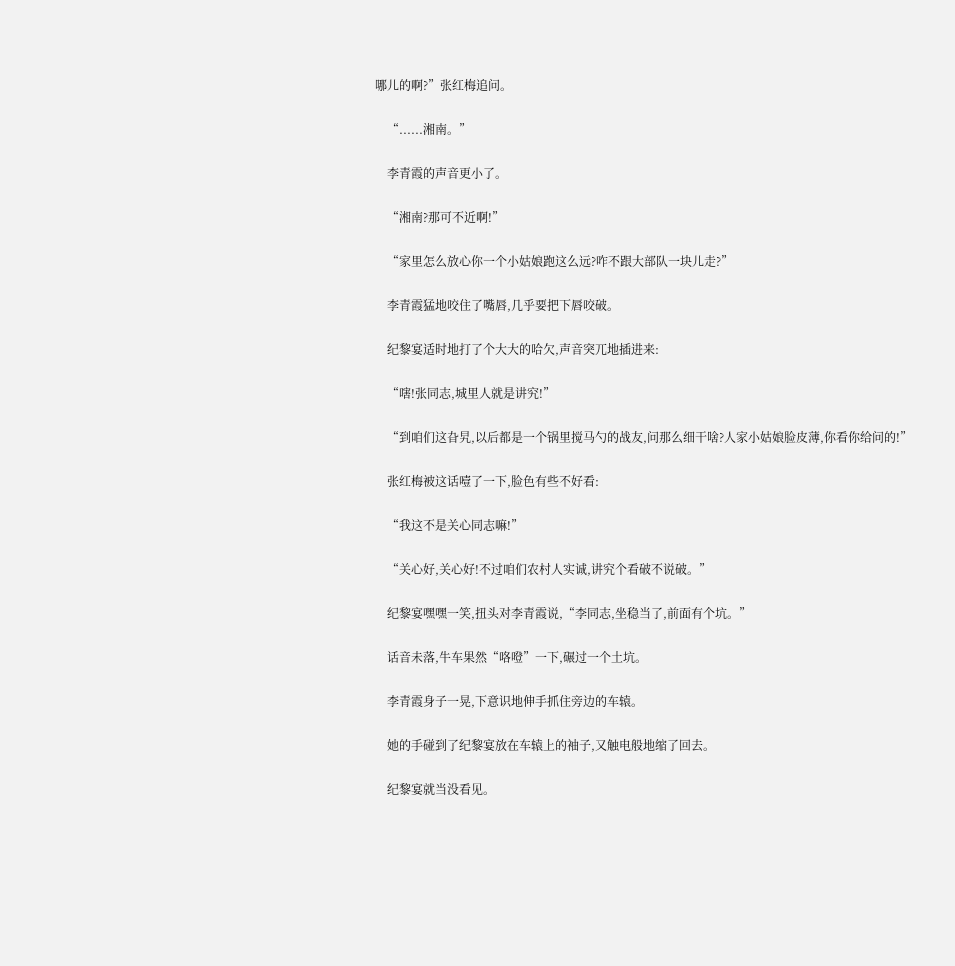哪儿的啊?”张红梅追问。

    “......湘南。”

    李青霞的声音更小了。

    “湘南?那可不近啊!”

    “家里怎么放心你一个小姑娘跑这么远?咋不跟大部队一块儿走?”

    李青霞猛地咬住了嘴唇,几乎要把下唇咬破。

    纪黎宴适时地打了个大大的哈欠,声音突兀地插进来:

    “嗐!张同志,城里人就是讲究!”

    “到咱们这旮旯,以后都是一个锅里搅马勺的战友,问那么细干啥?人家小姑娘脸皮薄,你看你给问的!”

    张红梅被这话噎了一下,脸色有些不好看:

    “我这不是关心同志嘛!”

    “关心好,关心好!不过咱们农村人实诚,讲究个看破不说破。”

    纪黎宴嘿嘿一笑,扭头对李青霞说,“李同志,坐稳当了,前面有个坑。”

    话音未落,牛车果然“咯噔”一下,碾过一个土坑。

    李青霞身子一晃,下意识地伸手抓住旁边的车辕。

    她的手碰到了纪黎宴放在车辕上的袖子,又触电般地缩了回去。

    纪黎宴就当没看见。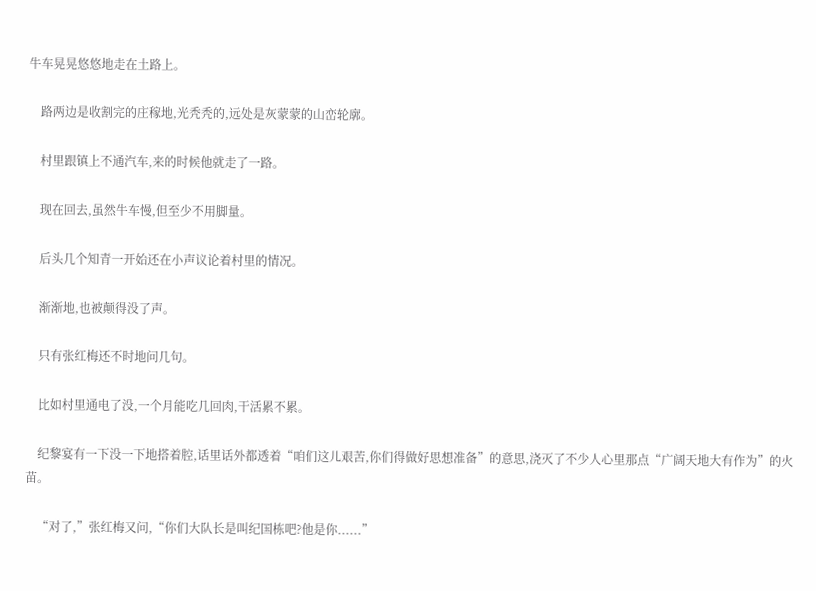牛车晃晃悠悠地走在土路上。

    路两边是收割完的庄稼地,光秃秃的,远处是灰蒙蒙的山峦轮廓。

    村里跟镇上不通汽车,来的时候他就走了一路。

    现在回去,虽然牛车慢,但至少不用脚量。

    后头几个知青一开始还在小声议论着村里的情况。

    渐渐地,也被颠得没了声。

    只有张红梅还不时地问几句。

    比如村里通电了没,一个月能吃几回肉,干活累不累。

    纪黎宴有一下没一下地搭着腔,话里话外都透着“咱们这儿艰苦,你们得做好思想准备”的意思,浇灭了不少人心里那点“广阔天地大有作为”的火苗。

    “对了,”张红梅又问,“你们大队长是叫纪国栋吧?他是你......”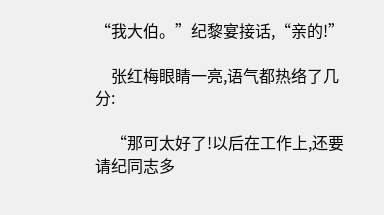“我大伯。”纪黎宴接话,“亲的!”

    张红梅眼睛一亮,语气都热络了几分:

    “那可太好了!以后在工作上,还要请纪同志多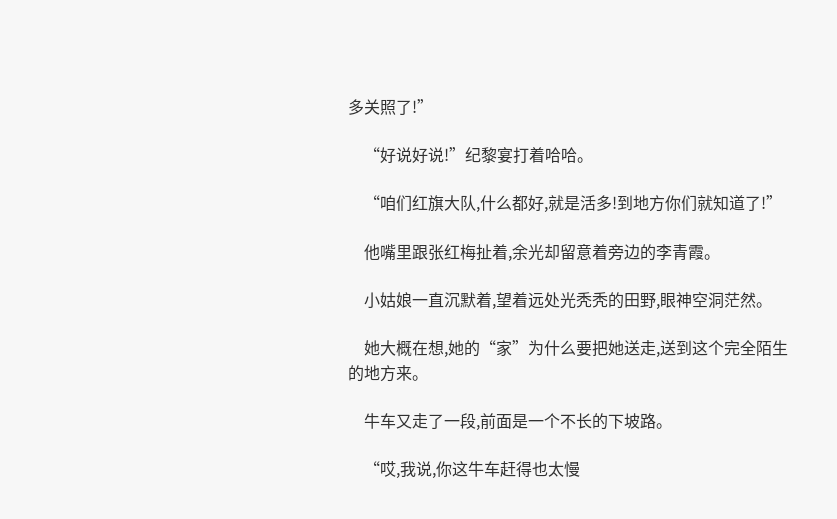多关照了!”

    “好说好说!”纪黎宴打着哈哈。

    “咱们红旗大队,什么都好,就是活多!到地方你们就知道了!”

    他嘴里跟张红梅扯着,余光却留意着旁边的李青霞。

    小姑娘一直沉默着,望着远处光秃秃的田野,眼神空洞茫然。

    她大概在想,她的“家”为什么要把她送走,送到这个完全陌生的地方来。

    牛车又走了一段,前面是一个不长的下坡路。

    “哎,我说,你这牛车赶得也太慢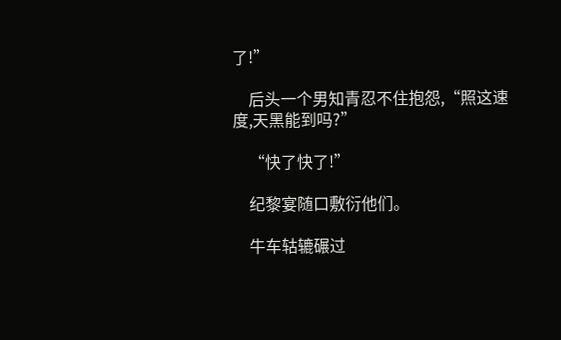了!”

    后头一个男知青忍不住抱怨,“照这速度,天黑能到吗?”

    “快了快了!”

    纪黎宴随口敷衍他们。

    牛车轱辘碾过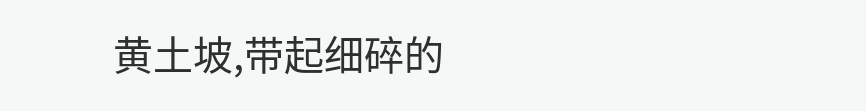黄土坡,带起细碎的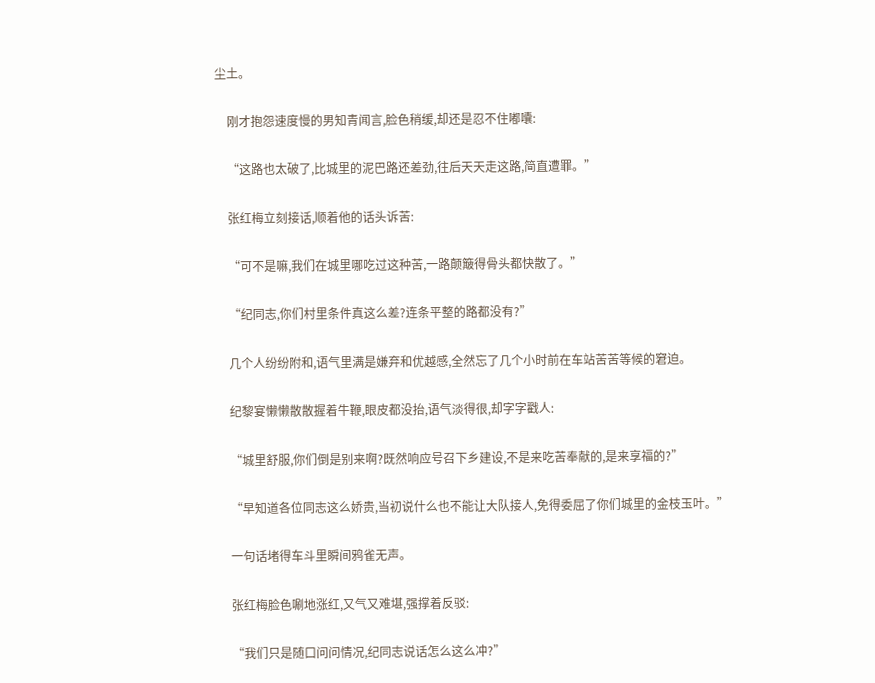尘土。

    刚才抱怨速度慢的男知青闻言,脸色稍缓,却还是忍不住嘟囔:

    “这路也太破了,比城里的泥巴路还差劲,往后天天走这路,简直遭罪。”

    张红梅立刻接话,顺着他的话头诉苦:

    “可不是嘛,我们在城里哪吃过这种苦,一路颠簸得骨头都快散了。”

    “纪同志,你们村里条件真这么差?连条平整的路都没有?”

    几个人纷纷附和,语气里满是嫌弃和优越感,全然忘了几个小时前在车站苦苦等候的窘迫。

    纪黎宴懒懒散散握着牛鞭,眼皮都没抬,语气淡得很,却字字戳人:

    “城里舒服,你们倒是别来啊?既然响应号召下乡建设,不是来吃苦奉献的,是来享福的?”

    “早知道各位同志这么娇贵,当初说什么也不能让大队接人,免得委屈了你们城里的金枝玉叶。”

    一句话堵得车斗里瞬间鸦雀无声。

    张红梅脸色唰地涨红,又气又难堪,强撑着反驳:

    “我们只是随口问问情况,纪同志说话怎么这么冲?”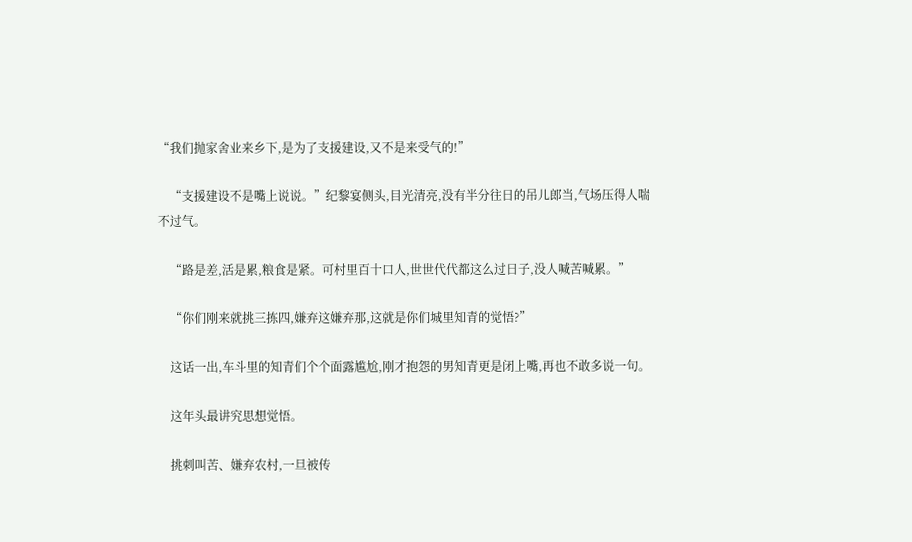“我们抛家舍业来乡下,是为了支援建设,又不是来受气的!”

    “支援建设不是嘴上说说。”纪黎宴侧头,目光清亮,没有半分往日的吊儿郎当,气场压得人喘不过气。

    “路是差,活是累,粮食是紧。可村里百十口人,世世代代都这么过日子,没人喊苦喊累。”

    “你们刚来就挑三拣四,嫌弃这嫌弃那,这就是你们城里知青的觉悟?”

    这话一出,车斗里的知青们个个面露尴尬,刚才抱怨的男知青更是闭上嘴,再也不敢多说一句。

    这年头最讲究思想觉悟。

    挑刺叫苦、嫌弃农村,一旦被传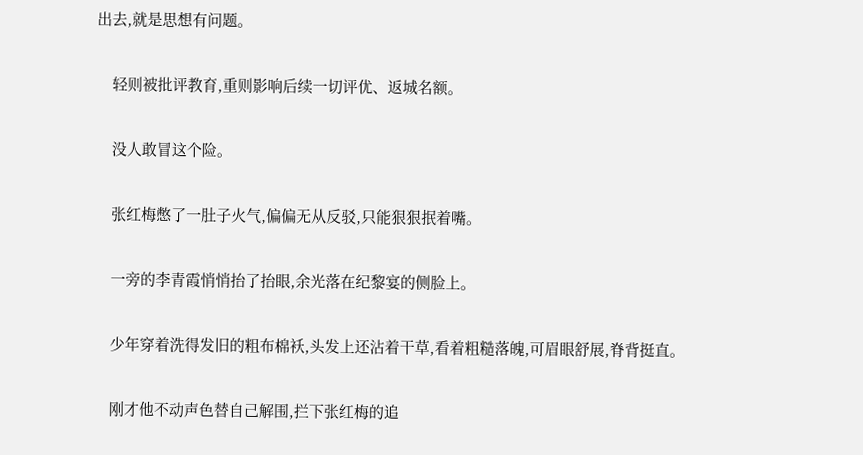出去,就是思想有问题。

    轻则被批评教育,重则影响后续一切评优、返城名额。

    没人敢冒这个险。

    张红梅憋了一肚子火气,偏偏无从反驳,只能狠狠抿着嘴。

    一旁的李青霞悄悄抬了抬眼,余光落在纪黎宴的侧脸上。

    少年穿着洗得发旧的粗布棉袄,头发上还沾着干草,看着粗糙落魄,可眉眼舒展,脊背挺直。

    刚才他不动声色替自己解围,拦下张红梅的追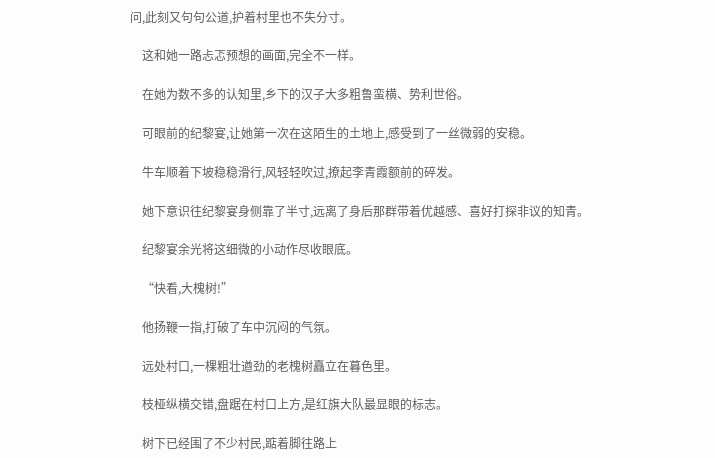问,此刻又句句公道,护着村里也不失分寸。

    这和她一路忐忑预想的画面,完全不一样。

    在她为数不多的认知里,乡下的汉子大多粗鲁蛮横、势利世俗。

    可眼前的纪黎宴,让她第一次在这陌生的土地上,感受到了一丝微弱的安稳。

    牛车顺着下坡稳稳滑行,风轻轻吹过,撩起李青霞额前的碎发。

    她下意识往纪黎宴身侧靠了半寸,远离了身后那群带着优越感、喜好打探非议的知青。

    纪黎宴余光将这细微的小动作尽收眼底。

    “快看,大槐树!”

    他扬鞭一指,打破了车中沉闷的气氛。

    远处村口,一棵粗壮遒劲的老槐树矗立在暮色里。

    枝桠纵横交错,盘踞在村口上方,是红旗大队最显眼的标志。

    树下已经围了不少村民,踮着脚往路上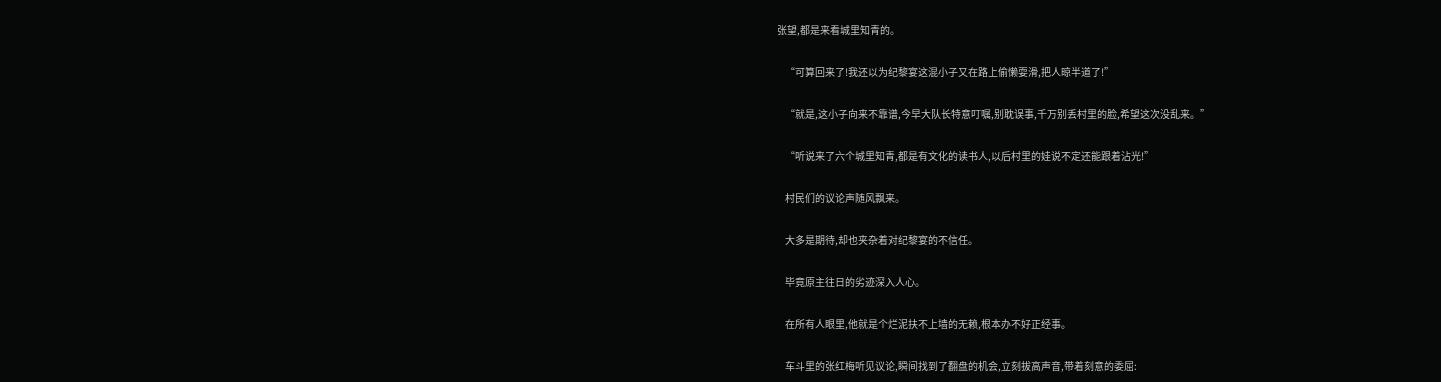张望,都是来看城里知青的。

    “可算回来了!我还以为纪黎宴这混小子又在路上偷懒耍滑,把人晾半道了!”

    “就是,这小子向来不靠谱,今早大队长特意叮嘱,别耽误事,千万别丢村里的脸,希望这次没乱来。”

    “听说来了六个城里知青,都是有文化的读书人,以后村里的娃说不定还能跟着沾光!”

    村民们的议论声随风飘来。

    大多是期待,却也夹杂着对纪黎宴的不信任。

    毕竟原主往日的劣迹深入人心。

    在所有人眼里,他就是个烂泥扶不上墙的无赖,根本办不好正经事。

    车斗里的张红梅听见议论,瞬间找到了翻盘的机会,立刻拔高声音,带着刻意的委屈: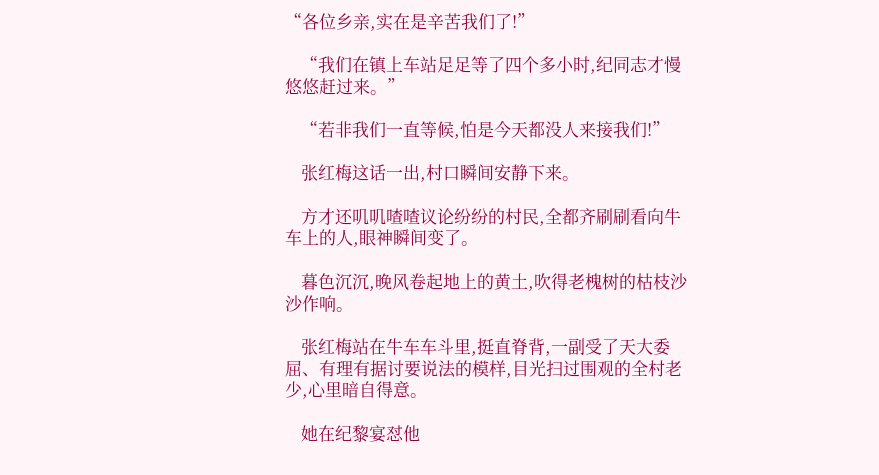“各位乡亲,实在是辛苦我们了!”

    “我们在镇上车站足足等了四个多小时,纪同志才慢悠悠赶过来。”

    “若非我们一直等候,怕是今天都没人来接我们!”

    张红梅这话一出,村口瞬间安静下来。

    方才还叽叽喳喳议论纷纷的村民,全都齐刷刷看向牛车上的人,眼神瞬间变了。

    暮色沉沉,晚风卷起地上的黄土,吹得老槐树的枯枝沙沙作响。

    张红梅站在牛车车斗里,挺直脊背,一副受了天大委屈、有理有据讨要说法的模样,目光扫过围观的全村老少,心里暗自得意。

    她在纪黎宴怼他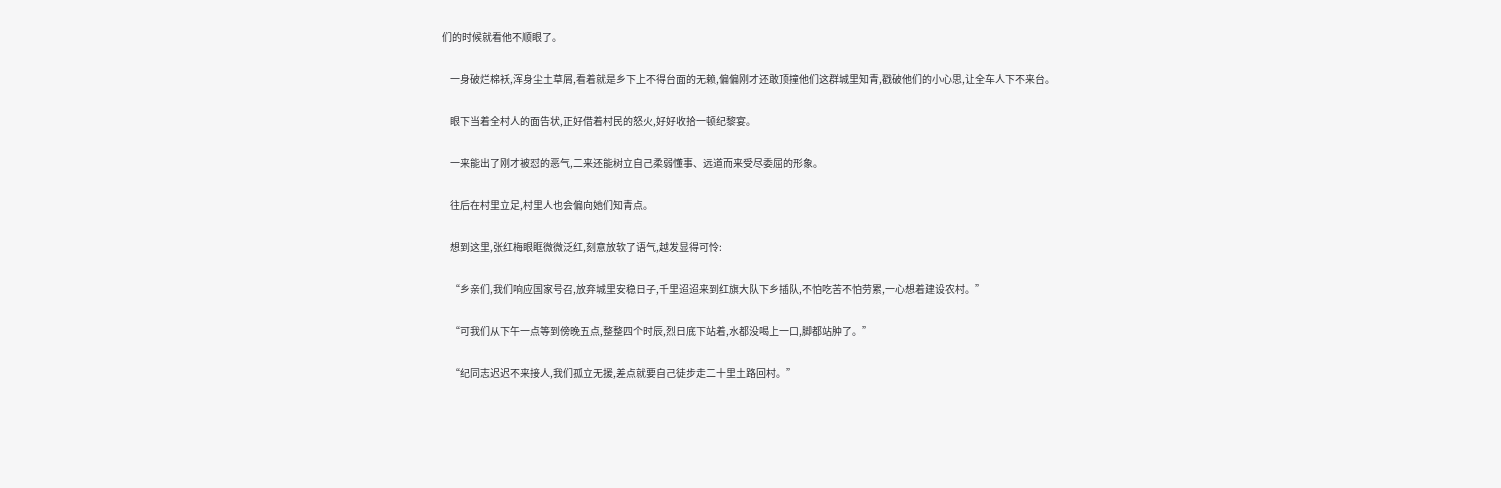们的时候就看他不顺眼了。

    一身破烂棉袄,浑身尘土草屑,看着就是乡下上不得台面的无赖,偏偏刚才还敢顶撞他们这群城里知青,戳破他们的小心思,让全车人下不来台。

    眼下当着全村人的面告状,正好借着村民的怒火,好好收拾一顿纪黎宴。

    一来能出了刚才被怼的恶气,二来还能树立自己柔弱懂事、远道而来受尽委屈的形象。

    往后在村里立足,村里人也会偏向她们知青点。

    想到这里,张红梅眼眶微微泛红,刻意放软了语气,越发显得可怜:

    “乡亲们,我们响应国家号召,放弃城里安稳日子,千里迢迢来到红旗大队下乡插队,不怕吃苦不怕劳累,一心想着建设农村。”

    “可我们从下午一点等到傍晚五点,整整四个时辰,烈日底下站着,水都没喝上一口,脚都站肿了。”

    “纪同志迟迟不来接人,我们孤立无援,差点就要自己徒步走二十里土路回村。”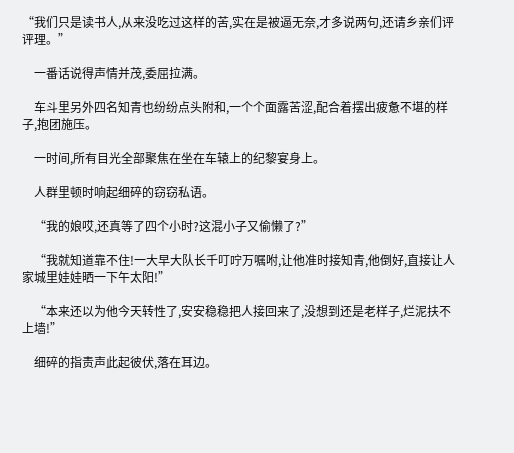“我们只是读书人,从来没吃过这样的苦,实在是被逼无奈,才多说两句,还请乡亲们评评理。”

    一番话说得声情并茂,委屈拉满。

    车斗里另外四名知青也纷纷点头附和,一个个面露苦涩,配合着摆出疲惫不堪的样子,抱团施压。

    一时间,所有目光全部聚焦在坐在车辕上的纪黎宴身上。

    人群里顿时响起细碎的窃窃私语。

    “我的娘哎,还真等了四个小时?这混小子又偷懒了?”

    “我就知道靠不住!一大早大队长千叮咛万嘱咐,让他准时接知青,他倒好,直接让人家城里娃娃晒一下午太阳!”

    “本来还以为他今天转性了,安安稳稳把人接回来了,没想到还是老样子,烂泥扶不上墙!”

    细碎的指责声此起彼伏,落在耳边。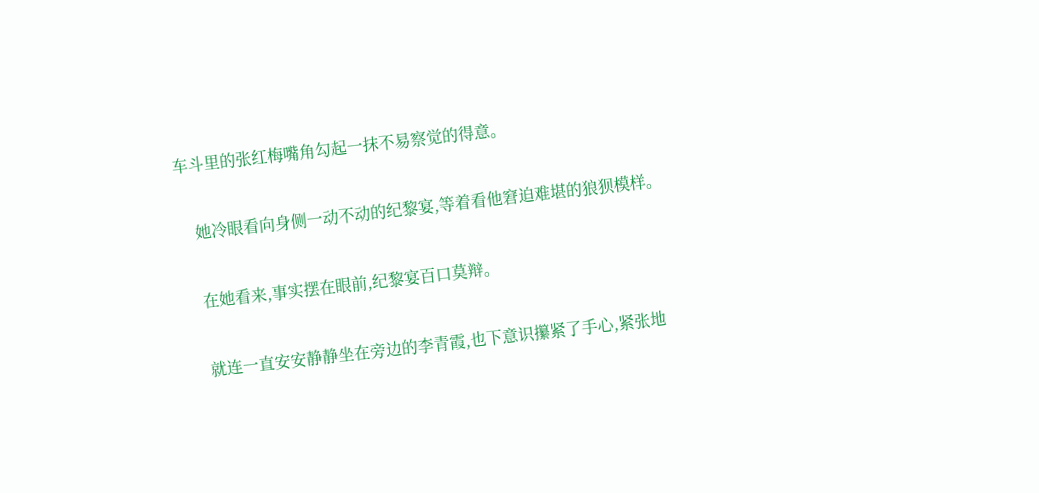车斗里的张红梅嘴角勾起一抹不易察觉的得意。

    她冷眼看向身侧一动不动的纪黎宴,等着看他窘迫难堪的狼狈模样。

    在她看来,事实摆在眼前,纪黎宴百口莫辩。

    就连一直安安静静坐在旁边的李青霞,也下意识攥紧了手心,紧张地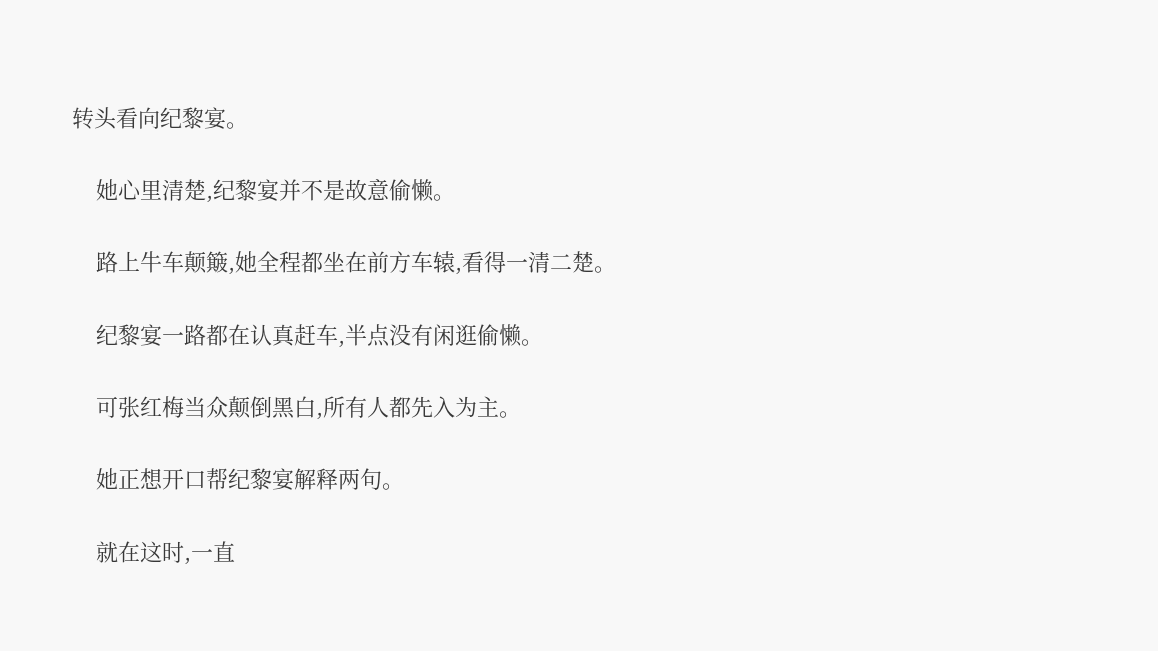转头看向纪黎宴。

    她心里清楚,纪黎宴并不是故意偷懒。

    路上牛车颠簸,她全程都坐在前方车辕,看得一清二楚。

    纪黎宴一路都在认真赶车,半点没有闲逛偷懒。

    可张红梅当众颠倒黑白,所有人都先入为主。

    她正想开口帮纪黎宴解释两句。

    就在这时,一直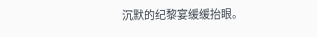沉默的纪黎宴缓缓抬眼。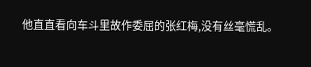他直直看向车斗里故作委屈的张红梅,没有丝毫慌乱。